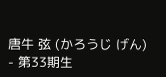唐牛 弦 (かろうじ げん)
- 第33期生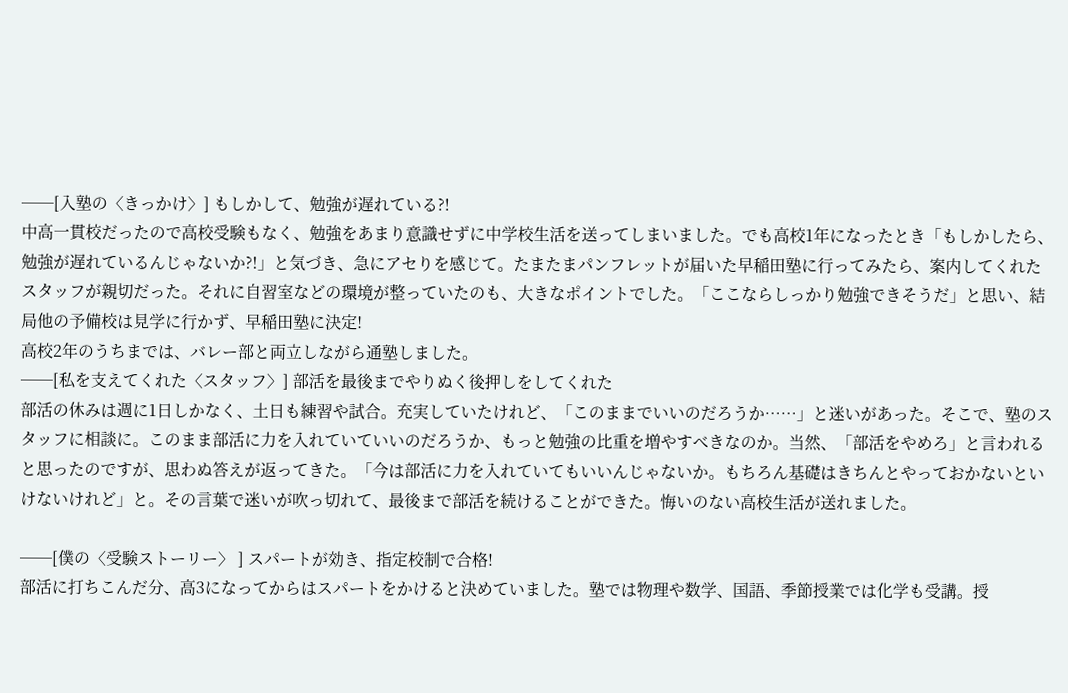──[入塾の〈きっかけ〉] もしかして、勉強が遅れている?!
中高一貫校だったので高校受験もなく、勉強をあまり意識せずに中学校生活を送ってしまいました。でも高校1年になったとき「もしかしたら、勉強が遅れているんじゃないか?!」と気づき、急にアセりを感じて。たまたまパンフレットが届いた早稲田塾に行ってみたら、案内してくれたスタッフが親切だった。それに自習室などの環境が整っていたのも、大きなポイントでした。「ここならしっかり勉強できそうだ」と思い、結局他の予備校は見学に行かず、早稲田塾に決定!
高校2年のうちまでは、バレー部と両立しながら通塾しました。
──[私を支えてくれた〈スタッフ〉] 部活を最後までやりぬく後押しをしてくれた
部活の休みは週に1日しかなく、土日も練習や試合。充実していたけれど、「このままでいいのだろうか……」と迷いがあった。そこで、塾のスタッフに相談に。このまま部活に力を入れていていいのだろうか、もっと勉強の比重を増やすべきなのか。当然、「部活をやめろ」と言われると思ったのですが、思わぬ答えが返ってきた。「今は部活に力を入れていてもいいんじゃないか。もちろん基礎はきちんとやっておかないといけないけれど」と。その言葉で迷いが吹っ切れて、最後まで部活を続けることができた。悔いのない高校生活が送れました。

──[僕の〈受験ストーリー〉 ] スパートが効き、指定校制で合格!
部活に打ちこんだ分、高3になってからはスパートをかけると決めていました。塾では物理や数学、国語、季節授業では化学も受講。授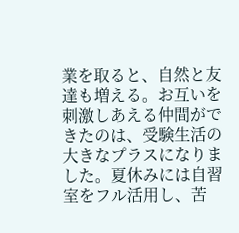業を取ると、自然と友達も増える。お互いを刺激しあえる仲間ができたのは、受験生活の大きなプラスになりました。夏休みには自習室をフル活用し、苦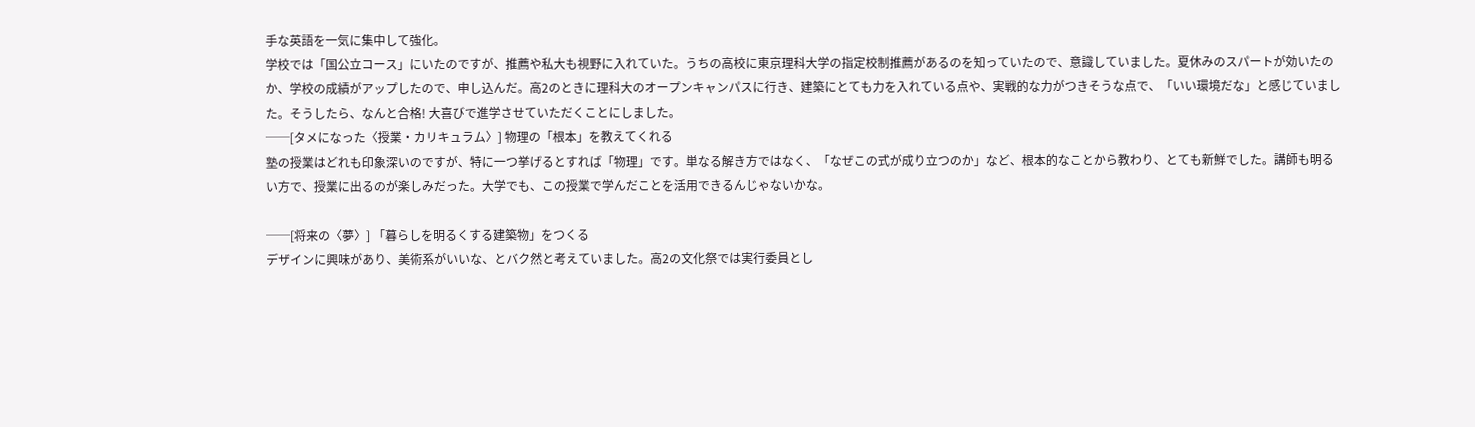手な英語を一気に集中して強化。
学校では「国公立コース」にいたのですが、推薦や私大も視野に入れていた。うちの高校に東京理科大学の指定校制推薦があるのを知っていたので、意識していました。夏休みのスパートが効いたのか、学校の成績がアップしたので、申し込んだ。高2のときに理科大のオープンキャンパスに行き、建築にとても力を入れている点や、実戦的な力がつきそうな点で、「いい環境だな」と感じていました。そうしたら、なんと合格! 大喜びで進学させていただくことにしました。
──[タメになった〈授業・カリキュラム〉] 物理の「根本」を教えてくれる
塾の授業はどれも印象深いのですが、特に一つ挙げるとすれば「物理」です。単なる解き方ではなく、「なぜこの式が成り立つのか」など、根本的なことから教わり、とても新鮮でした。講師も明るい方で、授業に出るのが楽しみだった。大学でも、この授業で学んだことを活用できるんじゃないかな。

──[将来の〈夢〉] 「暮らしを明るくする建築物」をつくる
デザインに興味があり、美術系がいいな、とバク然と考えていました。高2の文化祭では実行委員とし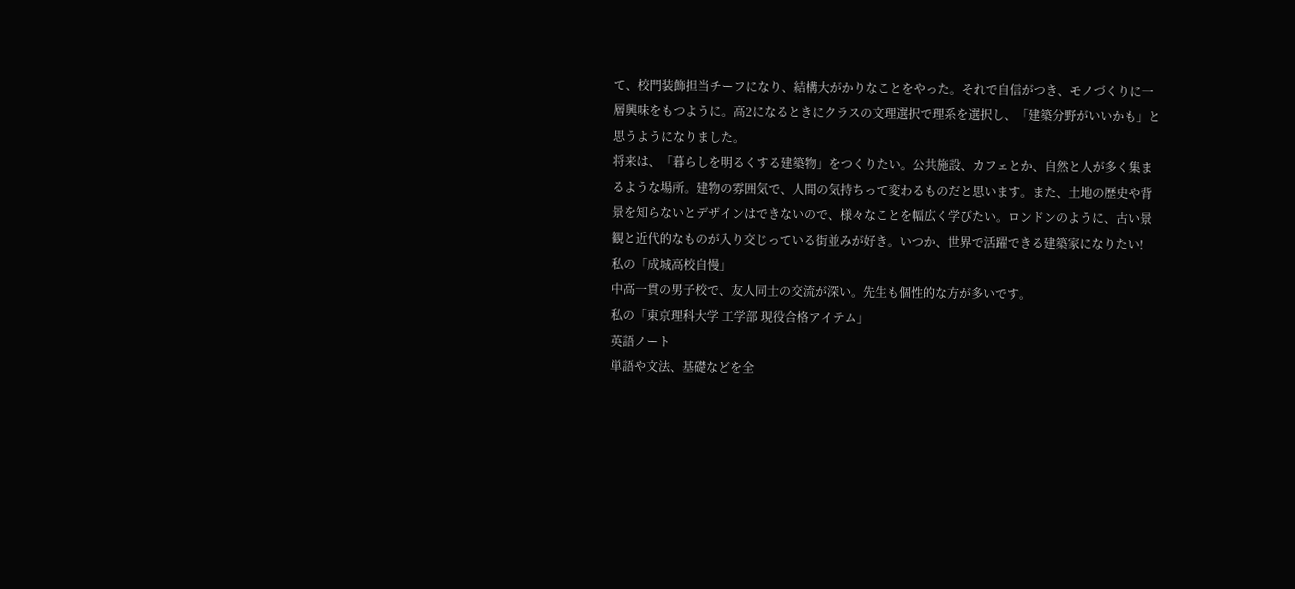て、校門装飾担当チーフになり、結構大がかりなことをやった。それで自信がつき、モノづくりに一層興味をもつように。高2になるときにクラスの文理選択で理系を選択し、「建築分野がいいかも」と思うようになりました。
将来は、「暮らしを明るくする建築物」をつくりたい。公共施設、カフェとか、自然と人が多く集まるような場所。建物の雰囲気で、人間の気持ちって変わるものだと思います。また、土地の歴史や背景を知らないとデザインはできないので、様々なことを幅広く学びたい。ロンドンのように、古い景観と近代的なものが入り交じっている街並みが好き。いつか、世界で活躍できる建築家になりたい!
私の「成城高校自慢」
中高一貫の男子校で、友人同士の交流が深い。先生も個性的な方が多いです。
私の「東京理科大学 工学部 現役合格アイテム」
英語ノート
単語や文法、基礎などを全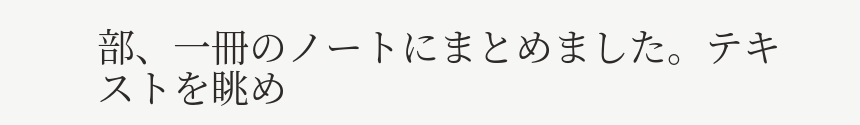部、一冊のノートにまとめました。テキストを眺め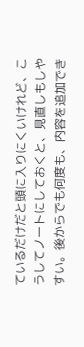ているだけだと頭に入りにくいけれど、こうしてノートにしておくと、見直しもしやすい。後からでも何度も、内容を追加でき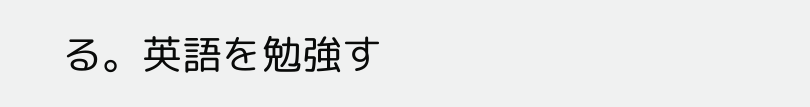る。英語を勉強す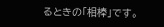るときの「相棒」です。